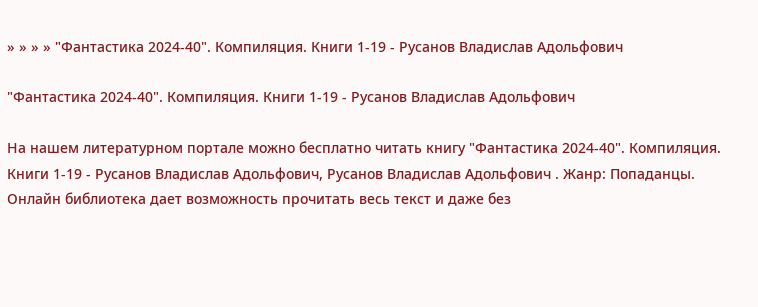» » » » "Фантастика 2024-40". Компиляция. Книги 1-19 - Русанов Владислав Адольфович

"Фантастика 2024-40". Компиляция. Книги 1-19 - Русанов Владислав Адольфович

На нашем литературном портале можно бесплатно читать книгу "Фантастика 2024-40". Компиляция. Книги 1-19 - Русанов Владислав Адольфович, Русанов Владислав Адольфович . Жанр: Попаданцы. Онлайн библиотека дает возможность прочитать весь текст и даже без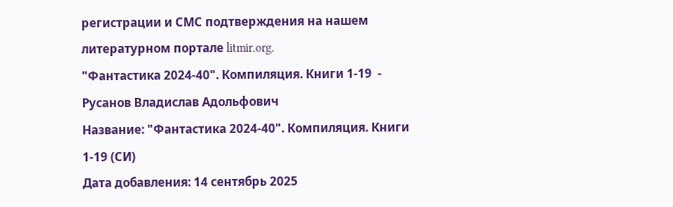регистрации и СМС подтверждения на нашем литературном портале litmir.org.
"Фантастика 2024-40". Компиляция. Книги 1-19  - Русанов Владислав Адольфович
Название: "Фантастика 2024-40". Компиляция. Книги 1-19 (СИ)
Дата добавления: 14 сентябрь 2025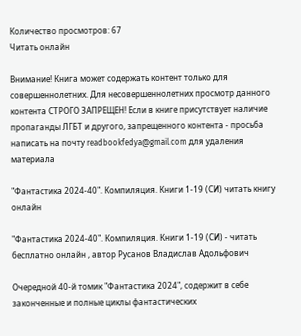Количество просмотров: 67
Читать онлайн

Внимание! Книга может содержать контент только для совершеннолетних. Для несовершеннолетних просмотр данного контента СТРОГО ЗАПРЕЩЕН! Если в книге присутствует наличие пропаганды ЛГБТ и другого, запрещенного контента - просьба написать на почту readbookfedya@gmail.com для удаления материала

"Фантастика 2024-40". Компиляция. Книги 1-19 (СИ) читать книгу онлайн

"Фантастика 2024-40". Компиляция. Книги 1-19 (СИ) - читать бесплатно онлайн , автор Русанов Владислав Адольфович

Очередной 40-й томик "Фантастика 2024", содержит в себе законченные и полные циклы фантастических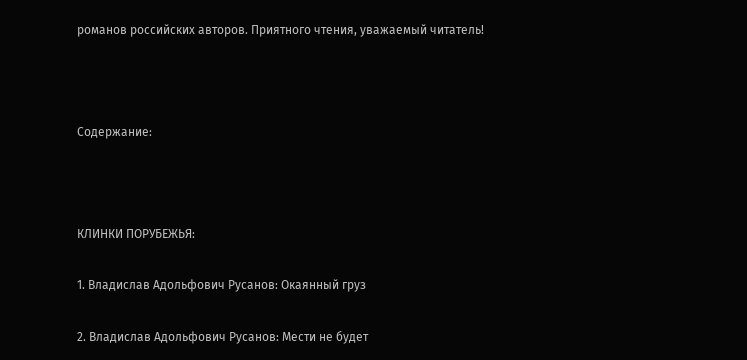романов российских авторов. Приятного чтения, уважаемый читатель!



Содержание:



КЛИНКИ ПОРУБЕЖЬЯ:

1. Владислав Адольфович Русанов: Окаянный груз

2. Владислав Адольфович Русанов: Мести не будет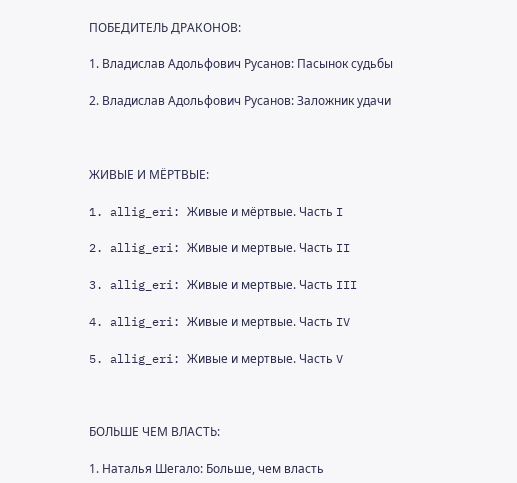ПОБЕДИТЕЛЬ ДРАКОНОВ:

1. Владислав Адольфович Русанов: Пасынок судьбы

2. Владислав Адольфович Русанов: Заложник удачи



ЖИВЫЕ И МЁРТВЫЕ:

1. allig_eri: Живые и мёртвые. Часть I

2. allig_eri: Живые и мертвые. Часть II

3. allig_eri: Живые и мертвые. Часть III

4. allig_eri: Живые и мертвые. Часть IV

5. allig_eri: Живые и мертвые. Часть V



БОЛЬШЕ ЧЕМ ВЛАСТЬ:

1. Наталья Шегало: Больше, чем власть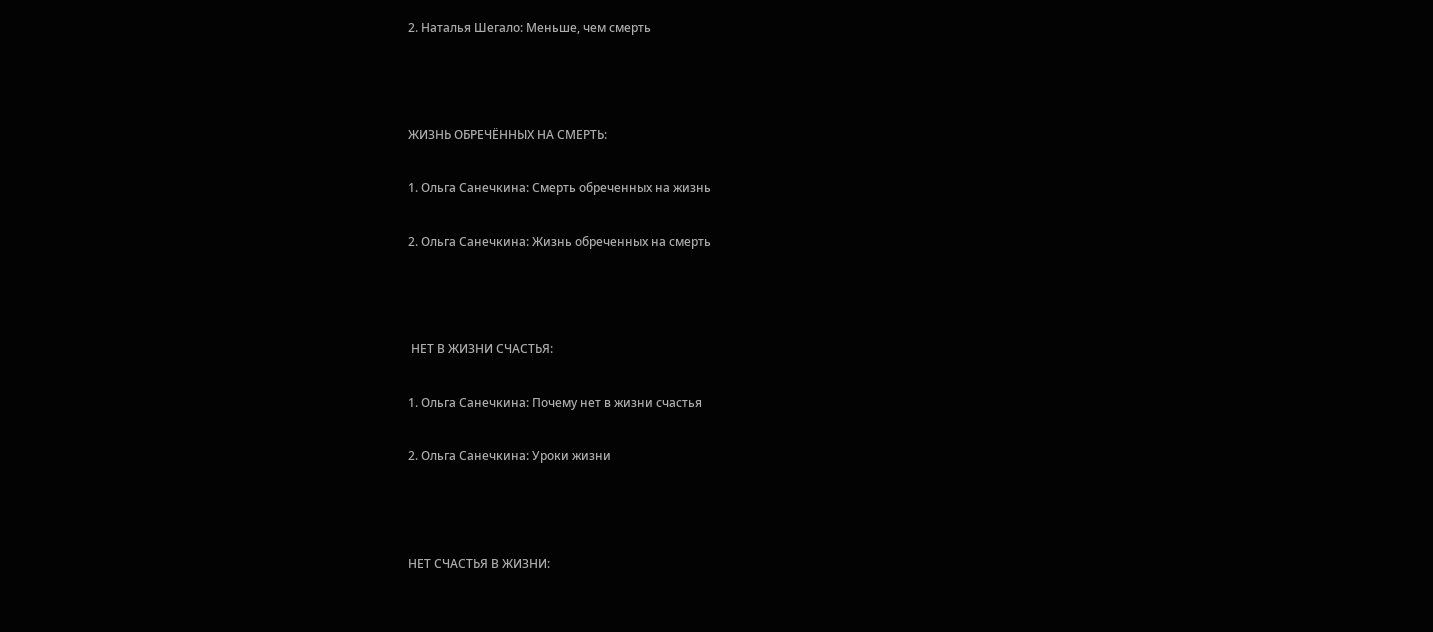2. Наталья Шегало: Меньше, чем смерть



ЖИЗНЬ ОБРЕЧЁННЫХ НА СМЕРТЬ:

1. Ольга Санечкина: Смерть обреченных на жизнь

2. Ольга Санечкина: Жизнь обреченных на смерть



 НЕТ В ЖИЗНИ СЧАСТЬЯ:

1. Ольга Санечкина: Почему нет в жизни счастья

2. Ольга Санечкина: Уроки жизни



НЕТ СЧАСТЬЯ В ЖИЗНИ: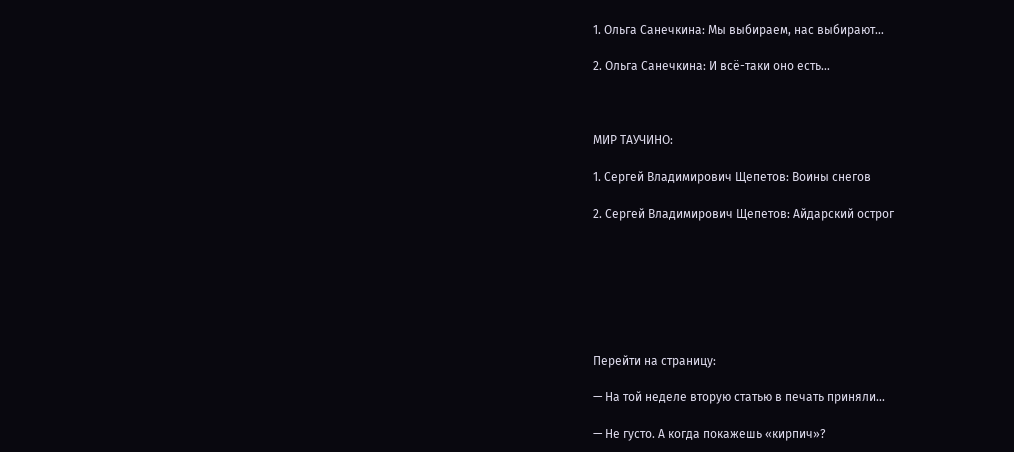1. Ольга Санечкина: Мы выбираем, нас выбирают…

2. Ольга Санечкина: И всё-таки оно есть…



МИР ТАУЧИНО:

1. Сергей Владимирович Щепетов: Воины снегов

2. Сергей Владимирович Щепетов: Айдарский острог







Перейти на страницу:

— На той неделе вторую статью в печать приняли...

— Не густо. А когда покажешь «кирпич»?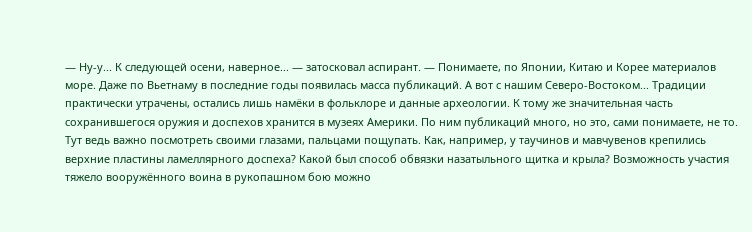— Ну-у... К следующей осени, наверное... — затосковал аспирант. — Понимаете, по Японии, Китаю и Корее материалов море. Даже по Вьетнаму в последние годы появилась масса публикаций. А вот с нашим Северо-Востоком... Традиции практически утрачены, остались лишь намёки в фольклоре и данные археологии. К тому же значительная часть сохранившегося оружия и доспехов хранится в музеях Америки. По ним публикаций много, но это, сами понимаете, не то. Тут ведь важно посмотреть своими глазами, пальцами пощупать. Как, например, у таучинов и мавчувенов крепились верхние пластины ламеллярного доспеха? Какой был способ обвязки назатыльного щитка и крыла? Возможность участия тяжело вооружённого воина в рукопашном бою можно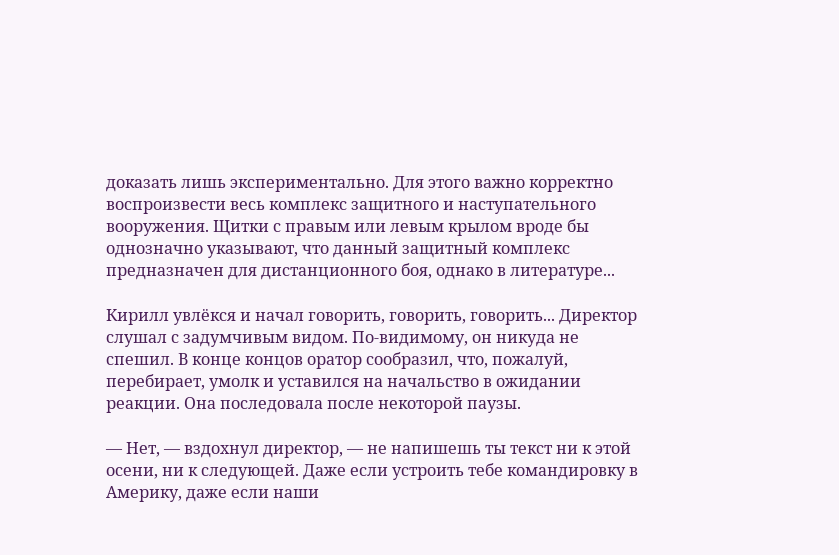доказать лишь экспериментально. Для этого важно корректно воспроизвести весь комплекс защитного и наступательного вооружения. Щитки с правым или левым крылом вроде бы однозначно указывают, что данный защитный комплекс предназначен для дистанционного боя, однако в литературе...

Кирилл увлёкся и начал говорить, говорить, говорить... Директор слушал с задумчивым видом. По-видимому, он никуда не спешил. В конце концов оратор сообразил, что, пожалуй, перебирает, умолк и уставился на начальство в ожидании реакции. Она последовала после некоторой паузы.

— Нет, — вздохнул директор, — не напишешь ты текст ни к этой осени, ни к следующей. Даже если устроить тебе командировку в Америку, даже если наши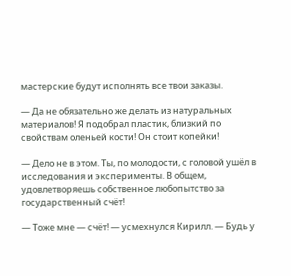мастерские будут исполнять все твои заказы.

— Да не обязательно же делать из натуральных материалов! Я подобрал пластик, близкий по свойствам оленьей кости! Он стоит копейки!

— Дело не в этом. Ты, по молодости, с головой ушёл в исследования и эксперименты. В общем, удовлетворяешь собственное любопытство за государственный счёт!

— Тоже мне — счёт! — усмехнулся Кирилл. — Будь у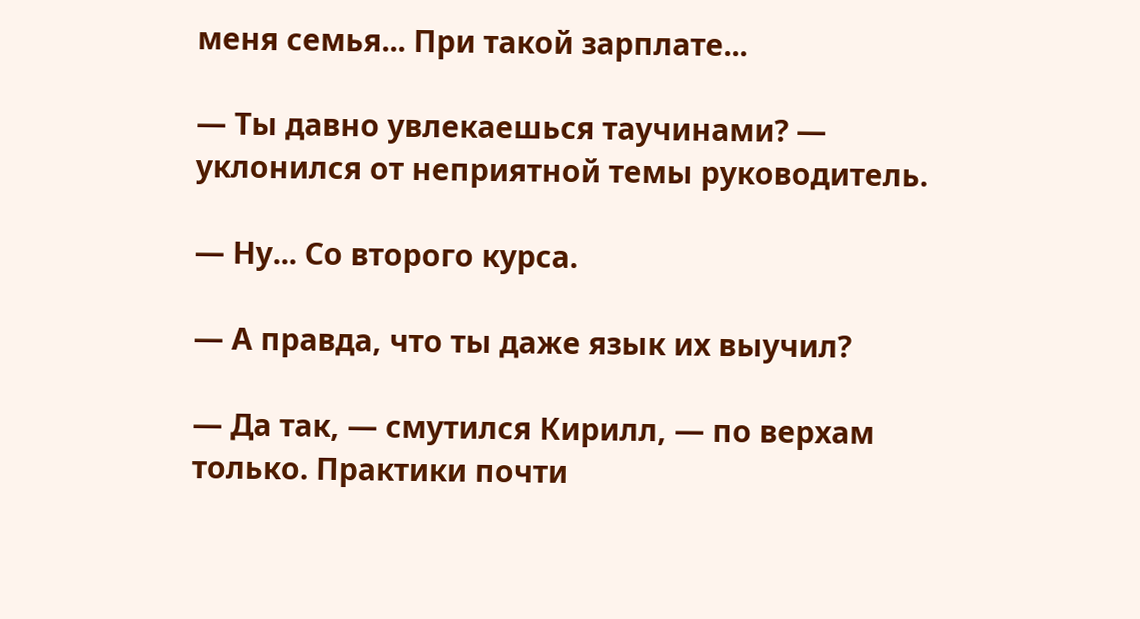меня семья... При такой зарплате...

— Ты давно увлекаешься таучинами? — уклонился от неприятной темы руководитель.

— Ну... Со второго курса.

— А правда, что ты даже язык их выучил?

— Да так, — смутился Кирилл, — по верхам только. Практики почти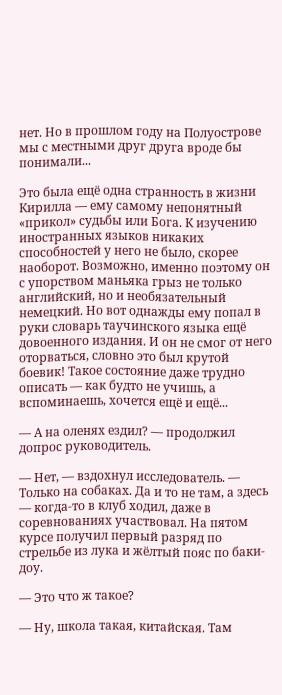нет. Но в прошлом году на Полуострове мы с местными друг друга вроде бы понимали...

Это была ещё одна странность в жизни Кирилла — ему самому непонятный «прикол» судьбы или Бога. К изучению иностранных языков никаких способностей у него не было, скорее наоборот. Возможно, именно поэтому он с упорством маньяка грыз не только английский, но и необязательный немецкий. Но вот однажды ему попал в руки словарь таучинского языка ещё довоенного издания. И он не смог от него оторваться, словно это был крутой боевик! Такое состояние даже трудно описать — как будто не учишь, а вспоминаешь, хочется ещё и ещё...

— А на оленях ездил? — продолжил допрос руководитель.

— Нет, — вздохнул исследователь. — Только на собаках. Да и то не там, а здесь — когда-то в клуб ходил, даже в соревнованиях участвовал. На пятом курсе получил первый разряд по стрельбе из лука и жёлтый пояс по баки-доу.

— Это что ж такое?

— Ну, школа такая, китайская. Там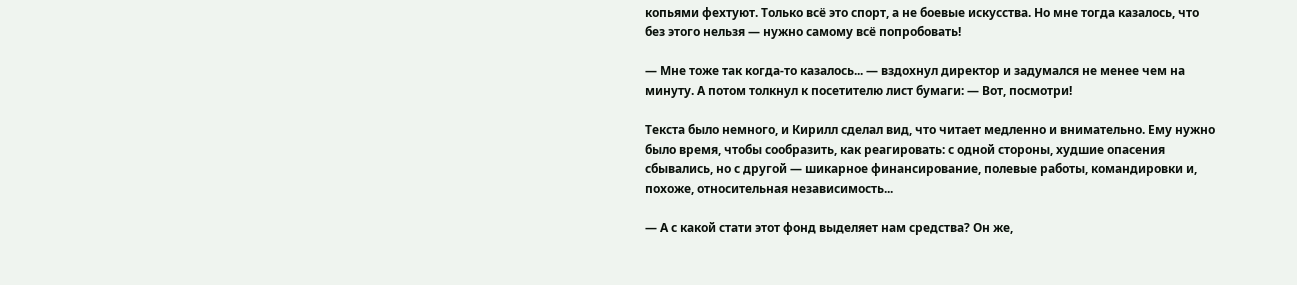копьями фехтуют. Только всё это спорт, а не боевые искусства. Но мне тогда казалось, что без этого нельзя — нужно самому всё попробовать!

— Мне тоже так когда-то казалось... — вздохнул директор и задумался не менее чем на минуту. А потом толкнул к посетителю лист бумаги: — Вот, посмотри!

Текста было немного, и Кирилл сделал вид, что читает медленно и внимательно. Ему нужно было время, чтобы сообразить, как реагировать: с одной стороны, худшие опасения сбывались, но с другой — шикарное финансирование, полевые работы, командировки и, похоже, относительная независимость...

— А с какой стати этот фонд выделяет нам средства? Он же,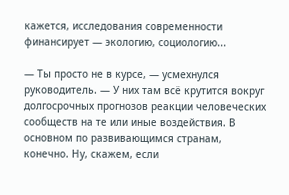кажется, исследования современности финансирует — экологию, социологию...

— Ты просто не в курсе, — усмехнулся руководитель. — У них там всё крутится вокруг долгосрочных прогнозов реакции человеческих сообществ на те или иные воздействия. В основном по развивающимся странам, конечно. Ну, скажем, если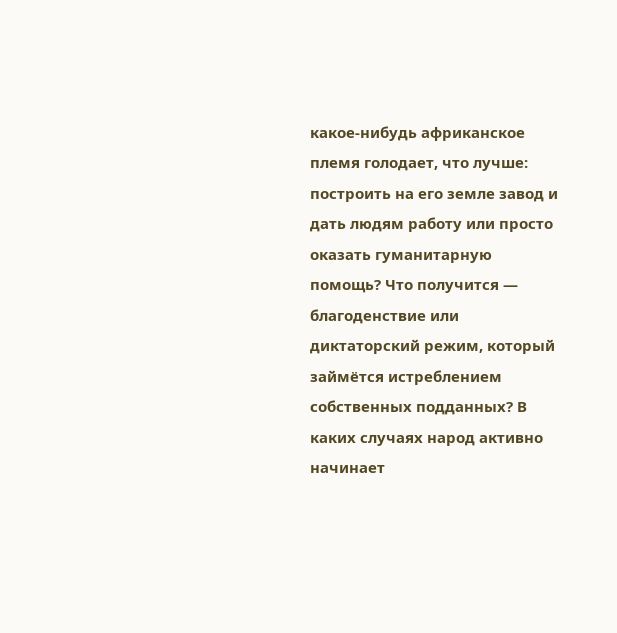какое-нибудь африканское племя голодает, что лучше: построить на его земле завод и дать людям работу или просто оказать гуманитарную помощь? Что получится — благоденствие или диктаторский режим, который займётся истреблением собственных подданных? В каких случаях народ активно начинает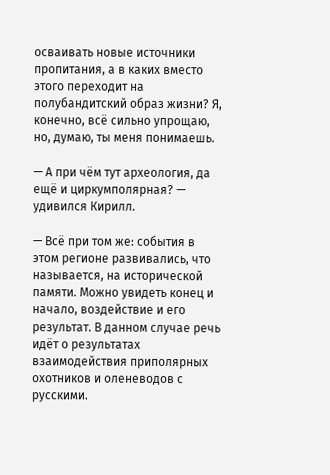осваивать новые источники пропитания, а в каких вместо этого переходит на полубандитский образ жизни? Я, конечно, всё сильно упрощаю, но, думаю, ты меня понимаешь.

— А при чём тут археология, да ещё и циркумполярная? — удивился Кирилл.

— Всё при том же: события в этом регионе развивались, что называется, на исторической памяти. Можно увидеть конец и начало, воздействие и его результат. В данном случае речь идёт о результатах взаимодействия приполярных охотников и оленеводов с русскими.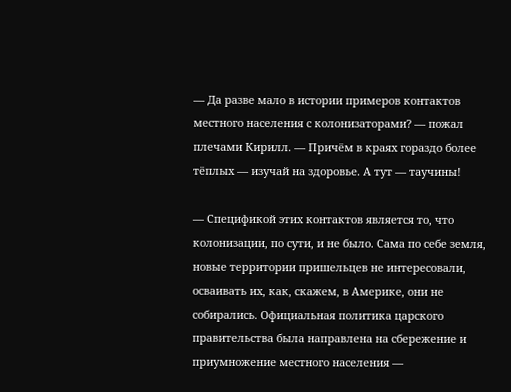— Да разве мало в истории примеров контактов местного населения с колонизаторами? — пожал плечами Кирилл. — Причём в краях гораздо более тёплых — изучай на здоровье. А тут — таучины!

— Спецификой этих контактов является то, что колонизации, по сути, и не было. Сама по себе земля, новые территории пришельцев не интересовали, осваивать их, как, скажем, в Америке, они не собирались. Официальная политика царского правительства была направлена на сбережение и приумножение местного населения —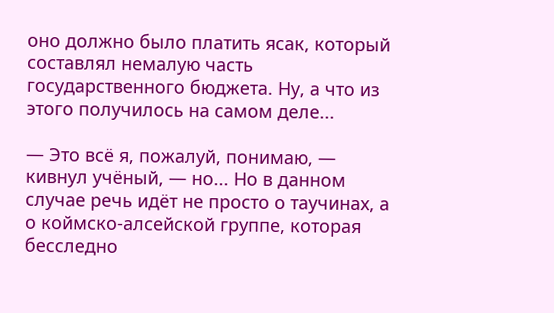оно должно было платить ясак, который составлял немалую часть государственного бюджета. Ну, а что из этого получилось на самом деле...

— Это всё я, пожалуй, понимаю, — кивнул учёный, — но... Но в данном случае речь идёт не просто о таучинах, а о коймско-алсейской группе, которая бесследно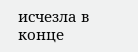исчезла в конце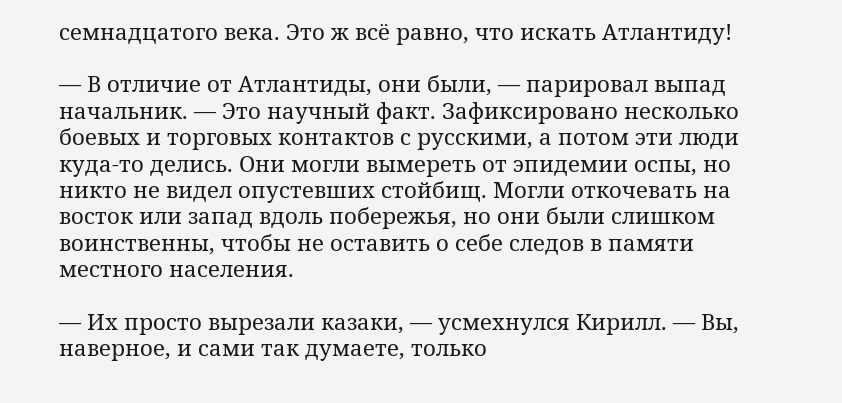семнадцатого века. Это ж всё равно, что искать Атлантиду!

— В отличие от Атлантиды, они были, — парировал выпад начальник. — Это научный факт. Зафиксировано несколько боевых и торговых контактов с русскими, а потом эти люди куда-то делись. Они могли вымереть от эпидемии оспы, но никто не видел опустевших стойбищ. Могли откочевать на восток или запад вдоль побережья, но они были слишком воинственны, чтобы не оставить о себе следов в памяти местного населения.

— Их просто вырезали казаки, — усмехнулся Кирилл. — Вы, наверное, и сами так думаете, только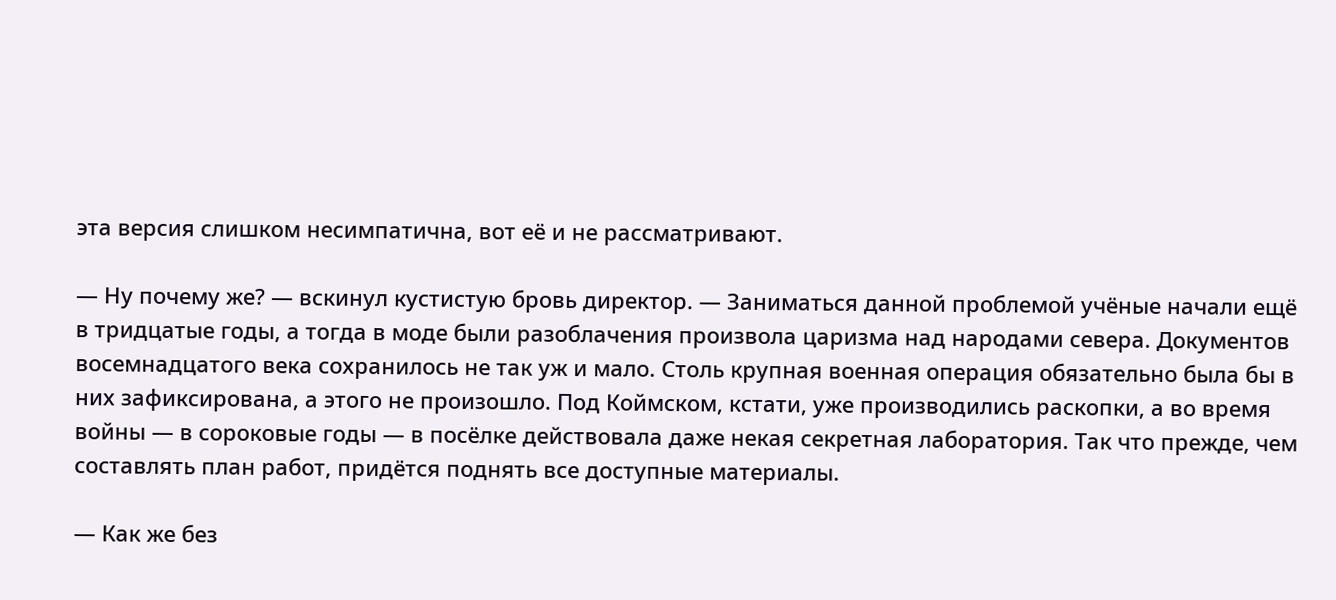эта версия слишком несимпатична, вот её и не рассматривают.

— Ну почему же? — вскинул кустистую бровь директор. — Заниматься данной проблемой учёные начали ещё в тридцатые годы, а тогда в моде были разоблачения произвола царизма над народами севера. Документов восемнадцатого века сохранилось не так уж и мало. Столь крупная военная операция обязательно была бы в них зафиксирована, а этого не произошло. Под Коймском, кстати, уже производились раскопки, а во время войны — в сороковые годы — в посёлке действовала даже некая секретная лаборатория. Так что прежде, чем составлять план работ, придётся поднять все доступные материалы.

— Как же без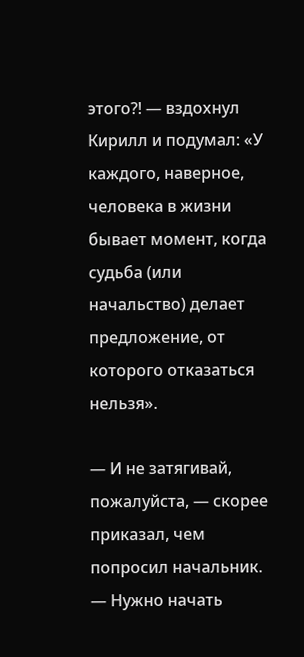этого?! — вздохнул Кирилл и подумал: «У каждого, наверное, человека в жизни бывает момент, когда судьба (или начальство) делает предложение, от которого отказаться нельзя».

— И не затягивай, пожалуйста, — скорее приказал, чем попросил начальник. — Нужно начать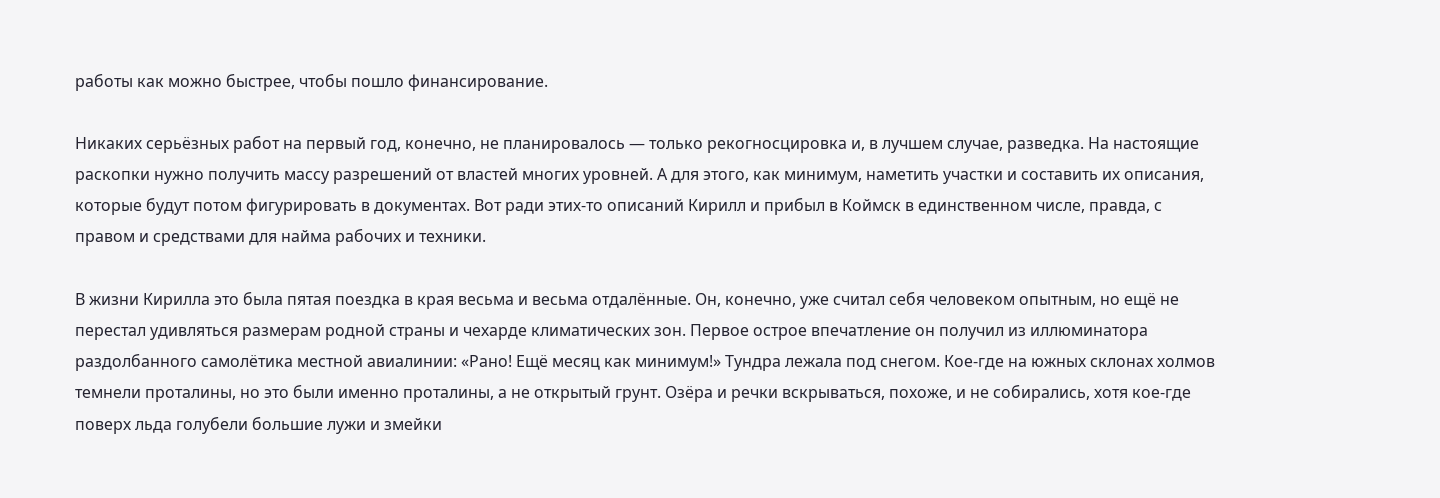работы как можно быстрее, чтобы пошло финансирование.

Никаких серьёзных работ на первый год, конечно, не планировалось — только рекогносцировка и, в лучшем случае, разведка. На настоящие раскопки нужно получить массу разрешений от властей многих уровней. А для этого, как минимум, наметить участки и составить их описания, которые будут потом фигурировать в документах. Вот ради этих-то описаний Кирилл и прибыл в Коймск в единственном числе, правда, с правом и средствами для найма рабочих и техники.

В жизни Кирилла это была пятая поездка в края весьма и весьма отдалённые. Он, конечно, уже считал себя человеком опытным, но ещё не перестал удивляться размерам родной страны и чехарде климатических зон. Первое острое впечатление он получил из иллюминатора раздолбанного самолётика местной авиалинии: «Рано! Ещё месяц как минимум!» Тундра лежала под снегом. Кое-где на южных склонах холмов темнели проталины, но это были именно проталины, а не открытый грунт. Озёра и речки вскрываться, похоже, и не собирались, хотя кое-где поверх льда голубели большие лужи и змейки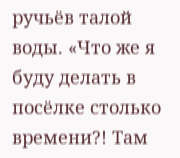ручьёв талой воды. «Что же я буду делать в посёлке столько времени?! Там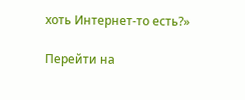хоть Интернет-то есть?»

Перейти на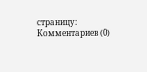страницу:
Комментариев (0)